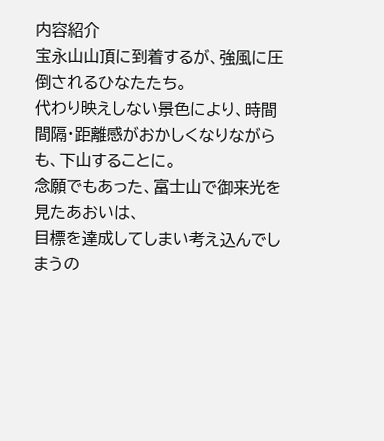内容紹介
宝永山山頂に到着するが、強風に圧倒されるひなたたち。
代わり映えしない景色により、時間間隔・距離感がおかしくなりながらも、下山することに。
念願でもあった、富士山で御来光を見たあおいは、
目標を達成してしまい考え込んでしまうの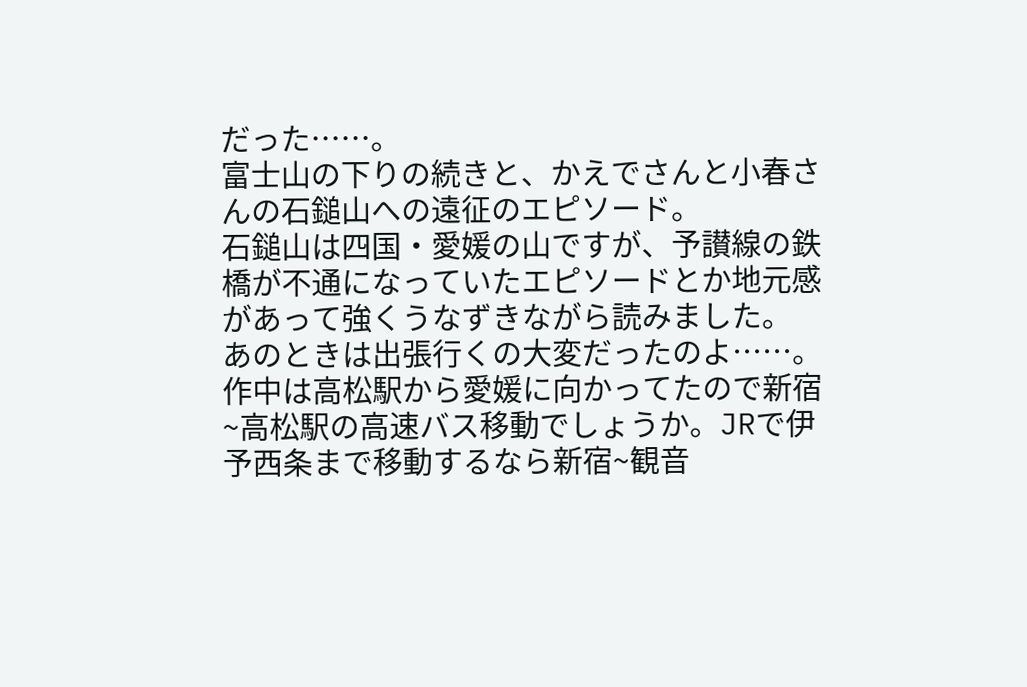だった……。
富士山の下りの続きと、かえでさんと小春さんの石鎚山への遠征のエピソード。
石鎚山は四国・愛媛の山ですが、予讃線の鉄橋が不通になっていたエピソードとか地元感があって強くうなずきながら読みました。
あのときは出張行くの大変だったのよ……。
作中は高松駅から愛媛に向かってたので新宿~高松駅の高速バス移動でしょうか。JRで伊予西条まで移動するなら新宿~観音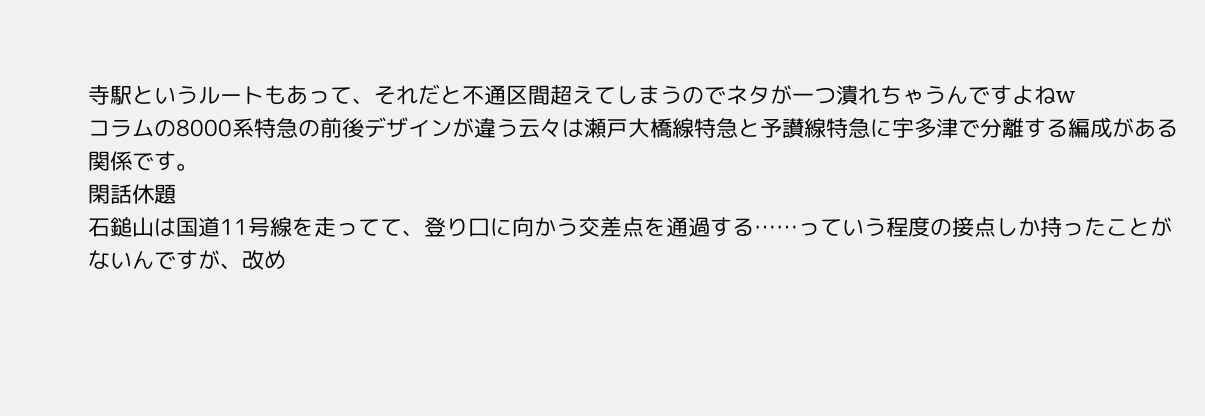寺駅というルートもあって、それだと不通区間超えてしまうのでネタが一つ潰れちゃうんですよねw
コラムの8000系特急の前後デザインが違う云々は瀬戸大橋線特急と予讃線特急に宇多津で分離する編成がある関係です。
閑話休題
石鎚山は国道11号線を走ってて、登り口に向かう交差点を通過する……っていう程度の接点しか持ったことがないんですが、改め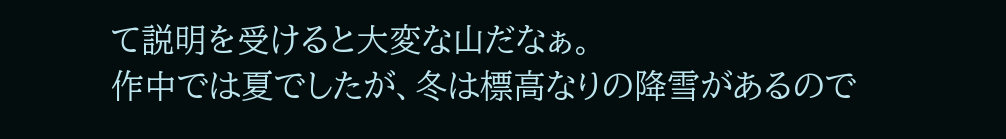て説明を受けると大変な山だなぁ。
作中では夏でしたが、冬は標高なりの降雪があるので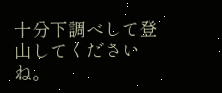十分下調べして登山してくださいね。